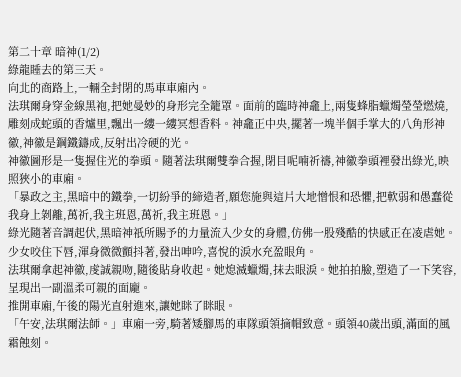第二十章 暗神(1/2)
綠龍睡去的第三天。
向北的商路上,一輛全封閉的馬車車廂內。
法琪爾身穿金線黑袍,把她曼妙的身形完全籠罩。面前的臨時神龕上,兩隻蜂脂蠟燭瑩瑩燃燒,雕刻成蛇頭的香爐里,飄出一縷一縷冥想香料。神龕正中央,擺著一塊半個手掌大的八角形神徽,神徽是鋼鐵鑄成,反射出冷硬的光。
神徽圖形是一隻握住光的拳頭。隨著法琪爾雙拳合握,閉目呢喃祈禱,神徽拳頭裡發出綠光,映照狹小的車廂。
「暴政之主,黑暗中的鐵拳,一切紛爭的締造者,願您施與這片大地憎恨和恐懼,把軟弱和愚蠢從我身上剝離,萬祈,我主班恩,萬祈,我主班恩。」
綠光隨著音調起伏,黑暗神祇所賜予的力量流入少女的身體,仿佛一股殘酷的快感正在凌虐她。少女咬住下唇,渾身微微顫抖著,發出呻吟,喜悅的淚水充盈眼角。
法琪爾拿起神徽,虔誠親吻,隨後貼身收起。她熄滅蠟燭,抹去眼淚。她拍拍臉,塑造了一下笑容,呈現出一副溫柔可親的面龐。
推開車廂,午後的陽光直射進來,讓她眯了眯眼。
「午安,法琪爾法師。」車廂一旁,騎著矮腳馬的車隊頭領摘帽致意。頭領40歲出頭,滿面的風霜蝕刻。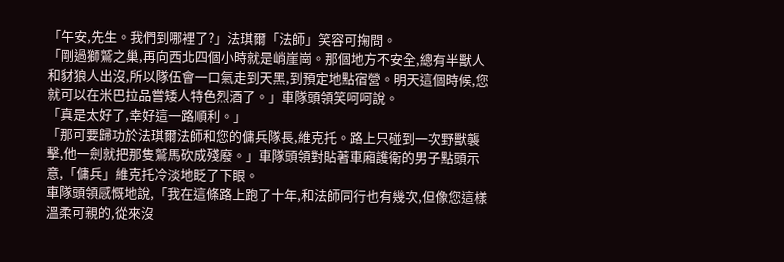「午安,先生。我們到哪裡了?」法琪爾「法師」笑容可掬問。
「剛過獅鷲之巢,再向西北四個小時就是峭崖崗。那個地方不安全,總有半獸人和豺狼人出沒,所以隊伍會一口氣走到天黑,到預定地點宿營。明天這個時候,您就可以在米巴拉品嘗矮人特色烈酒了。」車隊頭領笑呵呵說。
「真是太好了,幸好這一路順利。」
「那可要歸功於法琪爾法師和您的傭兵隊長,維克托。路上只碰到一次野獸襲擊,他一劍就把那隻鷲馬砍成殘廢。」車隊頭領對貼著車廂護衛的男子點頭示意,「傭兵」維克托冷淡地眨了下眼。
車隊頭領感慨地說,「我在這條路上跑了十年,和法師同行也有幾次,但像您這樣溫柔可親的,從來沒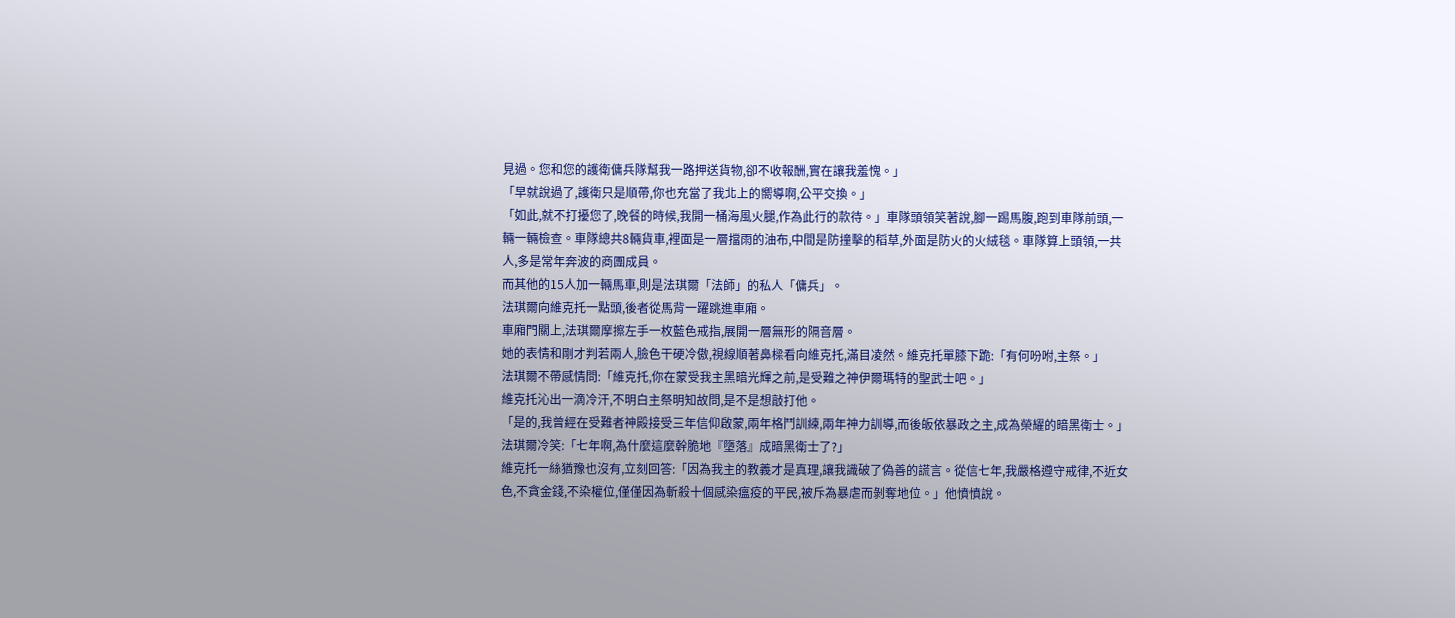見過。您和您的護衛傭兵隊幫我一路押送貨物,卻不收報酬,實在讓我羞愧。」
「早就說過了,護衛只是順帶,你也充當了我北上的嚮導啊,公平交換。」
「如此,就不打擾您了,晚餐的時候,我開一桶海風火腿,作為此行的款待。」車隊頭領笑著說,腳一踢馬腹,跑到車隊前頭,一輛一輛檢查。車隊總共8輛貨車,裡面是一層擋雨的油布,中間是防撞擊的稻草,外面是防火的火絨毯。車隊算上頭領,一共人,多是常年奔波的商團成員。
而其他的15人加一輛馬車,則是法琪爾「法師」的私人「傭兵」。
法琪爾向維克托一點頭,後者從馬背一躍跳進車廂。
車廂門關上,法琪爾摩擦左手一枚藍色戒指,展開一層無形的隔音層。
她的表情和剛才判若兩人,臉色干硬冷傲,視線順著鼻樑看向維克托,滿目凌然。維克托單膝下跪:「有何吩咐,主祭。」
法琪爾不帶感情問:「維克托,你在蒙受我主黑暗光輝之前,是受難之神伊爾瑪特的聖武士吧。」
維克托沁出一滴冷汗,不明白主祭明知故問,是不是想敲打他。
「是的,我曾經在受難者神殿接受三年信仰啟蒙,兩年格鬥訓練,兩年神力訓導,而後皈依暴政之主,成為榮耀的暗黑衛士。」
法琪爾冷笑:「七年啊,為什麼這麼幹脆地『墮落』成暗黑衛士了?」
維克托一絲猶豫也沒有,立刻回答:「因為我主的教義才是真理,讓我識破了偽善的謊言。從信七年,我嚴格遵守戒律,不近女色,不貪金錢,不染權位,僅僅因為斬殺十個感染瘟疫的平民,被斥為暴虐而剝奪地位。」他憤憤說。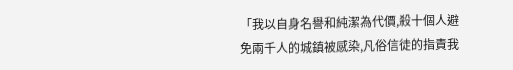「我以自身名譽和純潔為代價,殺十個人避免兩千人的城鎮被感染,凡俗信徒的指責我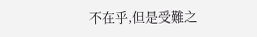不在乎,但是受難之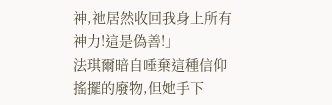神,祂居然收回我身上所有神力!這是偽善!」
法琪爾暗自唾棄這種信仰搖擺的廢物,但她手下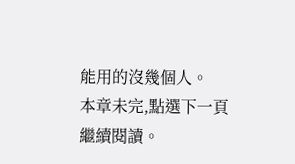能用的沒幾個人。
本章未完,點選下一頁繼續閱讀。